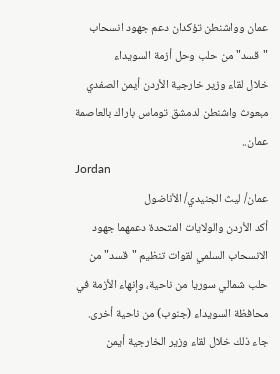عمان وواشنطن تؤكدان دعم جهود انسحاب "قسد" من حلب وحل أزمة السويداء
خلال لقاء وزير خارجية الأردن أيمن الصفدي مبعوث واشنطن لدمشق توماس باراك بالعاصمة عمان..
Jordan
عمان/ ليث الجنيدي/ الأناضول
أكد الأردن والولايات المتحدة دعمهما جهود الانسحاب السلمي لقوات تنظيم "قسد" من حلب شمالي سوريا من ناحية، وإنهاء الأزمة في محافظة السويداء (جنوب) من ناحية أخرى.
جاء ذلك خلال لقاء وزير الخارجية أيمن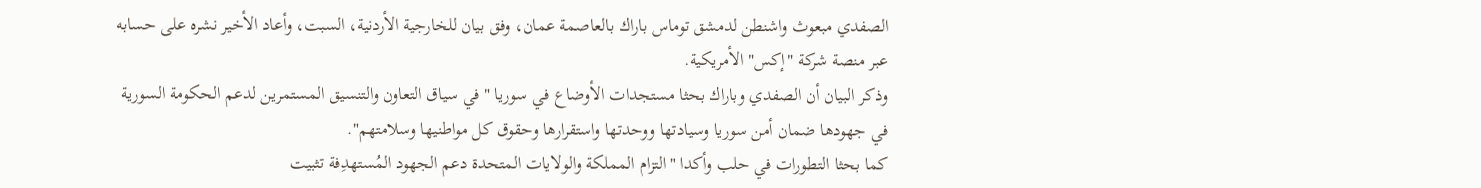الصفدي مبعوث واشنطن لدمشق توماس باراك بالعاصمة عمان، وفق بيان للخارجية الأردنية، السبت، وأعاد الأخير نشره على حسابه عبر منصة شركة "إكس" الأمريكية.
وذكر البيان أن الصفدي وباراك بحثا مستجدات الأوضاع في سوريا "في سياق التعاون والتنسيق المستمرين لدعم الحكومة السورية في جهودها ضمان أمن سوريا وسيادتها ووحدتها واستقرارها وحقوق كل مواطنيها وسلامتهم".
كما بحثا التطورات في حلب وأكدا "التزام المملكة والولايات المتحدة دعم الجهود المُستهدِفة تثبيت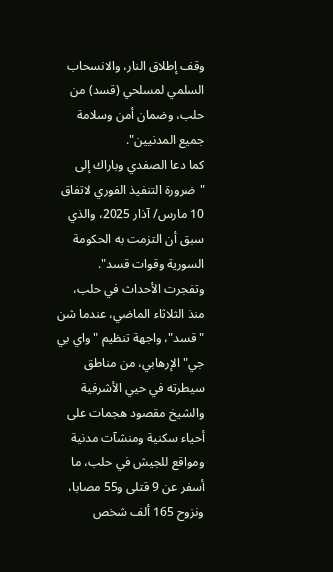وقف إطلاق النار، والانسحاب السلمي لمسلحي (قسد) من حلب، وضمان أمن وسلامة جميع المدنيين".
كما دعا الصفدي وباراك إلى "ضرورة التنفيذ الفوري لاتفاق 10 مارس/ آذار 2025، والذي سبق أن التزمت به الحكومة السورية وقوات قسد".
وتفجرت الأحداث في حلب، منذ الثلاثاء الماضي، عندما شن "قسد"، واجهة تنظيم "واي بي جي" الإرهابي، من مناطق سيطرته في حيي الأشرفية والشيخ مقصود هجمات على أحياء سكنية ومنشآت مدنية ومواقع للجيش في حلب، ما أسفر عن 9 قتلى و55 مصابا، ونزوح 165 ألف شخص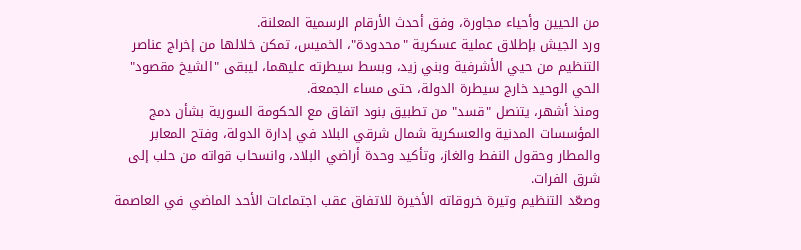من الحيين وأحياء مجاورة، وفق أحدث الأرقام الرسمية المعلنة.
ورد الجيش بإطلاق عملية عسكرية "محدودة"، الخميس، تمكن خلالها من إخراج عناصر التنظيم من حيي الأشرفية وبني زيد، وبسط سيطرته عليهما، ليبقى "الشيخ مقصود" الحي الوحيد خارج سيطرة الدولة، حتى مساء الجمعة.
ومنذ أشهر، يتنصل "قسد" من تطبيق بنود اتفاق مع الحكومة السورية بشأن دمج المؤسسات المدنية والعسكرية شمال شرقي البلاد في إدارة الدولة، وفتح المعابر والمطار وحقول النفط والغاز، وتأكيد وحدة أراضي البلاد، وانسحاب قواته من حلب إلى شرق الفرات.
وصعّد التنظيم وتيرة خروقاته الأخيرة للاتفاق عقب اجتماعات الأحد الماضي في العاصمة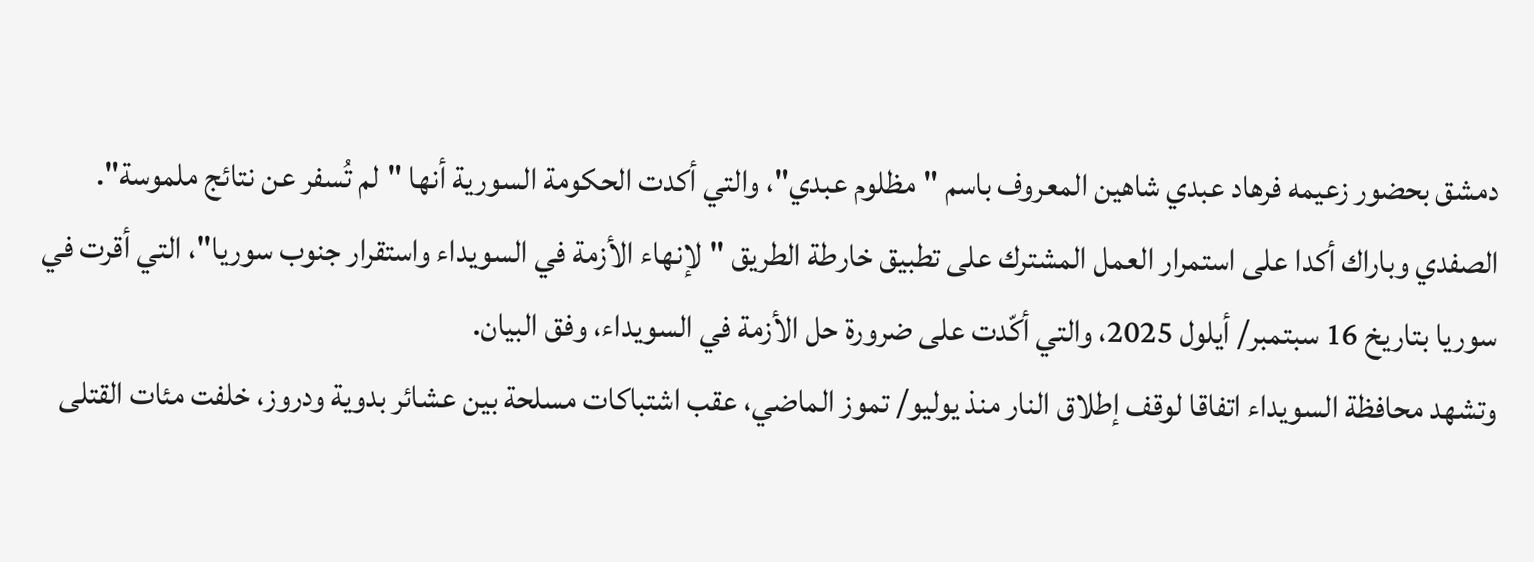دمشق بحضور زعيمه فرهاد عبدي شاهين المعروف باسم "مظلوم عبدي"، والتي أكدت الحكومة السورية أنها "لم تُسفر عن نتائج ملموسة".
الصفدي وباراك أكدا على استمرار العمل المشترك على تطبيق خارطة الطريق "لإنهاء الأزمة في السويداء واستقرار جنوب سوريا"، التي أقرت في سوريا بتاريخ 16 سبتمبر/ أيلول 2025، والتي أكّدت على ضرورة حل الأزمة في السويداء، وفق البيان.
وتشهد محافظة السويداء اتفاقا لوقف إطلاق النار منذ يوليو/ تموز الماضي، عقب اشتباكات مسلحة بين عشائر بدوية ودروز، خلفت مئات القتلى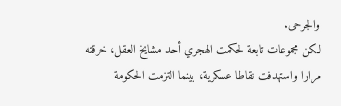والجرحى.
لكن مجموعات تابعة لحكمت الهجري أحد مشايخ العقل، خرقته مرارا واستهدفت نقاطا عسكرية، بينما التزمت الحكومة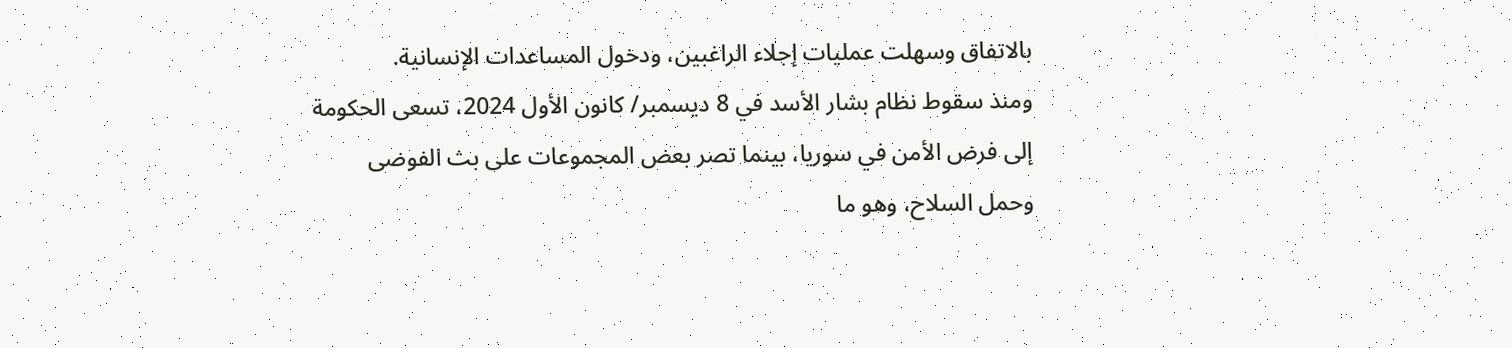بالاتفاق وسهلت عمليات إجلاء الراغبين، ودخول المساعدات الإنسانية.
ومنذ سقوط نظام بشار الأسد في 8 ديسمبر/ كانون الأول 2024، تسعى الحكومة إلى فرض الأمن في سوريا، بينما تصر بعض المجموعات على بث الفوضى وحمل السلاح، وهو ما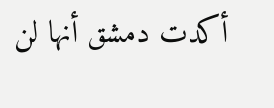أكدت دمشق أنها لن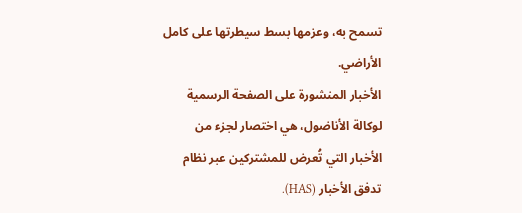تسمح به، وعزمها بسط سيطرتها على كامل الأراضي.
الأخبار المنشورة على الصفحة الرسمية لوكالة الأناضول، هي اختصار لجزء من الأخبار التي تُعرض للمشتركين عبر نظام تدفق الأخبار (HAS).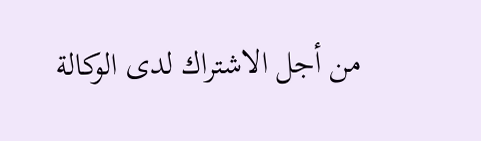من أجل الاشتراك لدى الوكالة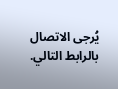يُرجى الاتصال بالرابط التالي.